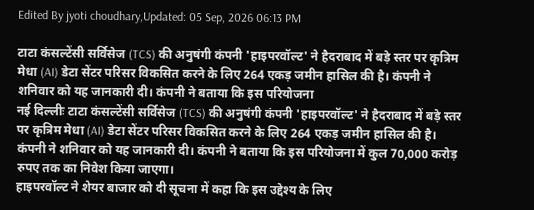Edited By jyoti choudhary,Updated: 05 Sep, 2026 06:13 PM

टाटा कंसल्टेंसी सर्विसेज (TCS) की अनुषंगी कंपनी 'हाइपरवॉल्ट' ने हैदराबाद में बड़े स्तर पर कृत्रिम मेधा (AI) डेटा सेंटर परिसर विकसित करने के लिए 264 एकड़ जमीन हासिल की है। कंपनी ने शनिवार को यह जानकारी दी। कंपनी ने बताया कि इस परियोजना
नई दिल्लीः टाटा कंसल्टेंसी सर्विसेज (TCS) की अनुषंगी कंपनी 'हाइपरवॉल्ट' ने हैदराबाद में बड़े स्तर पर कृत्रिम मेधा (AI) डेटा सेंटर परिसर विकसित करने के लिए 264 एकड़ जमीन हासिल की है। कंपनी ने शनिवार को यह जानकारी दी। कंपनी ने बताया कि इस परियोजना में कुल 70,000 करोड़ रुपए तक का निवेश किया जाएगा।
हाइपरवॉल्ट ने शेयर बाजार को दी सूचना में कहा कि इस उद्देश्य के लिए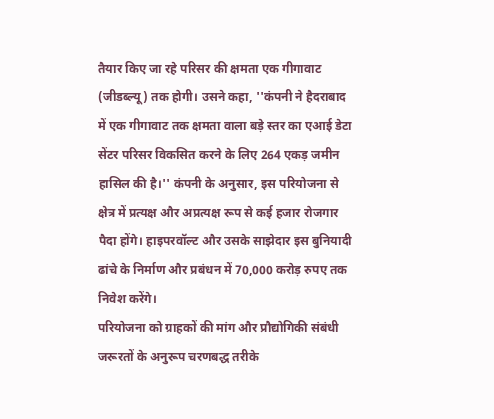तैयार किए जा रहे परिसर की क्षमता एक गीगावाट (जीडब्ल्यू) तक होगी। उसने कहा, ''कंपनी ने हैदराबाद में एक गीगावाट तक क्षमता वाला बड़े स्तर का एआई डेटा सेंटर परिसर विकसित करने के लिए 264 एकड़ जमीन हासिल की है।'' कंपनी के अनुसार, इस परियोजना से क्षेत्र में प्रत्यक्ष और अप्रत्यक्ष रूप से कई हजार रोजगार पैदा होंगे। हाइपरवॉल्ट और उसके साझेदार इस बुनियादी ढांचे के निर्माण और प्रबंधन में 70,000 करोड़ रुपए तक निवेश करेंगे।
परियोजना को ग्राहकों की मांग और प्रौद्योगिकी संबंधी जरूरतों के अनुरूप चरणबद्ध तरीके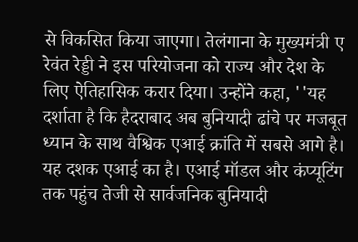से विकसित किया जाएगा। तेलंगाना के मुख्यमंत्री ए रेवंत रेड्डी ने इस परियोजना को राज्य और देश के लिए ऐतिहासिक करार दिया। उन्होंने कहा, ''यह दर्शाता है कि हैदराबाद अब बुनियादी ढांचे पर मजबूत ध्यान के साथ वैश्विक एआई क्रांति में सबसे आगे है। यह दशक एआई का है। एआई मॉडल और कंप्यूटिंग तक पहुंच तेजी से सार्वजनिक बुनियादी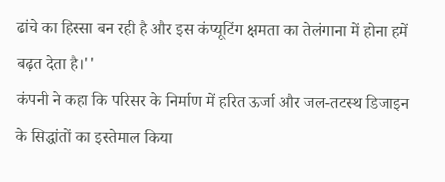ढांचे का हिस्सा बन रही है और इस कंप्यूटिंग क्षमता का तेलंगाना में होना हमें बढ़त देता है।''
कंपनी ने कहा कि परिसर के निर्माण में हरित ऊर्जा और जल-तटस्थ डिजाइन के सिद्धांतों का इस्तेमाल किया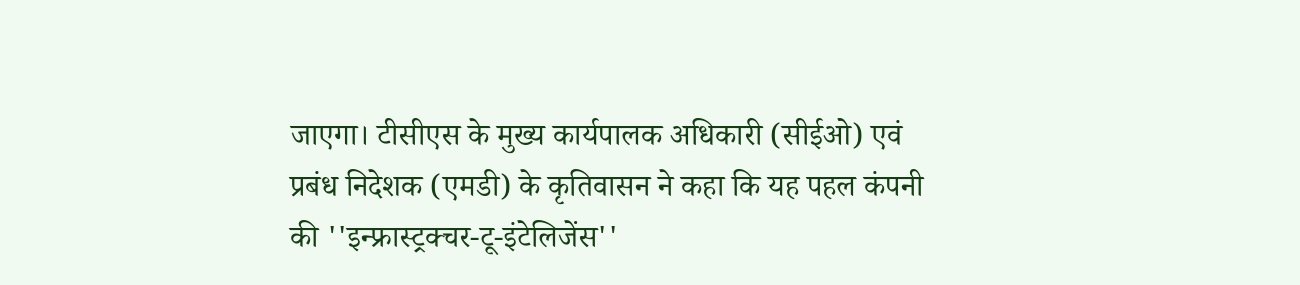जाएगा। टीसीएस के मुख्य कार्यपालक अधिकारी (सीईओ) एवं प्रबंध निदेशक (एमडी) के कृतिवासन ने कहा कि यह पहल कंपनी की ''इन्फ्रास्ट्रक्चर-टू-इंटेलिजेंस''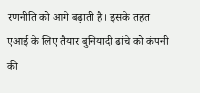रणनीति को आगे बढ़ाती है। इसके तहत एआई के लिए तैयार बुनियादी ढांचे को कंपनी की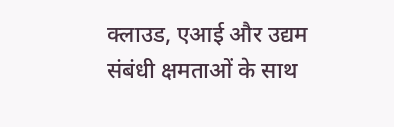क्लाउड, एआई और उद्यम संबंधी क्षमताओं के साथ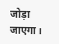जोड़ा जाएगा।